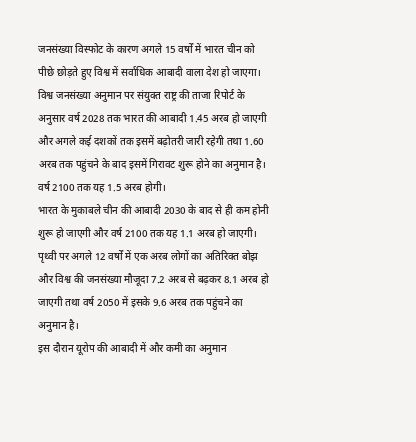जनसंख्या विस्फोट के कारण अगले 15 वर्षों में भारत चीन को पीछे छोड़ते हुए विश्व में सर्वाधिक आबादी वाला देश हो जाएगा।
विश्व जनसंख्या अनुमान पर संयुक्त राष्ट्र की ताजा रिपोर्ट के अनुसार वर्ष 2028 तक भारत की आबादी 1.45 अरब हो जाएगी और अगले कई दशकों तक इसमें बढ़ोतरी जारी रहेगी तथा 1.60 अरब तक पहुंचने के बाद इसमें गिरावट शुरू होने का अनुमान है। वर्ष 2100 तक यह 1.5 अरब होगी।
भारत के मुकाबले चीन की आबादी 2030 के बाद से ही कम होनी शुरू हो जाएगी और वर्ष 2100 तक यह 1.1 अरब हो जाएगी।
पृथ्वी पर अगले 12 वर्षों में एक अरब लोगों का अतिरिक्त बोझ और विश्व की जनसंख्या मौजूदा 7.2 अरब से बढ़कर 8.1 अरब हो जाएगी तथा वर्ष 2050 में इसके 9.6 अरब तक पहुंचने का अनुमान है।
इस दौरान यूरोप की आबादी में और कमी का अनुमान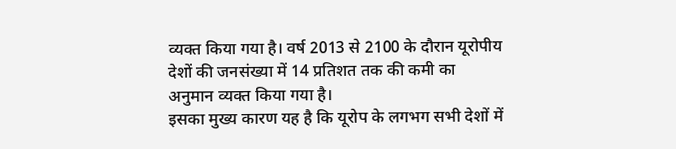व्यक्त किया गया है। वर्ष 2013 से 2100 के दौरान यूरोपीय देशों की जनसंख्या में 14 प्रतिशत तक की कमी का अनुमान व्यक्त किया गया है।
इसका मुख्य कारण यह है कि यूरोप के लगभग सभी देशों में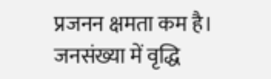प्रजनन क्षमता कम है।
जनसंख्या में वृद्धि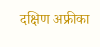दक्षिण अफ्रीका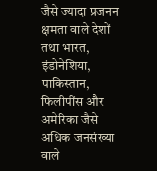जैसे ज्यादा प्रजनन क्षमता वाले देशों तथा भारत, इंडोनेशिया, पाकिस्तान, फिलीपींस और अमेरिका जैसे अधिक जनसंख्या वाले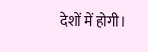देशों में होगी।